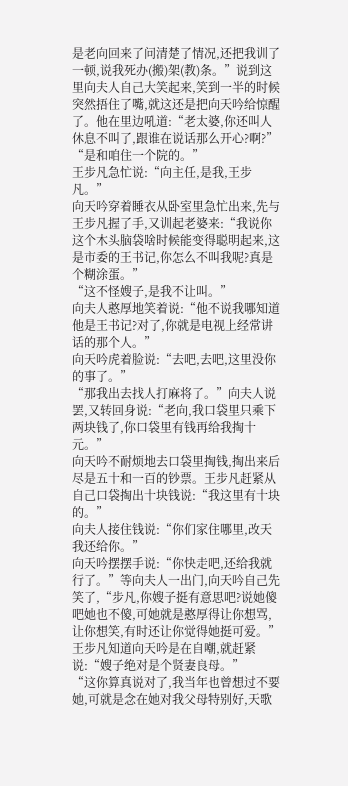是老向回来了问清楚了情况,还把我训了一顿,说我死办(搬)架(教)条。”说到这里向夫人自己大笑起来,笑到一半的时候突然捂住了嘴,就这还是把向天吟给惊醒了。他在里边吼道:“老太婆,你还叫人休息不叫了,跟谁在说话那么开心?啊?”
“是和咱住一个院的。”
王步凡急忙说:“向主任,是我,王步凡。”
向天吟穿着睡衣从卧室里急忙出来,先与王步凡握了手,又训起老婆来:“我说你这个木头脑袋啥时候能变得聪明起来,这是市委的王书记,你怎么不叫我呢?真是个糊涂蛋。”
“这不怪嫂子,是我不让叫。”
向夫人憨厚地笑着说:“他不说我哪知道他是王书记?对了,你就是电视上经常讲话的那个人。”
向天吟虎着脸说:“去吧,去吧,这里没你的事了。”
“那我出去找人打麻将了。”向夫人说罢,又转回身说:“老向,我口袋里只乘下两块钱了,你口袋里有钱再给我掏十元。”
向天吟不耐烦地去口袋里掏钱,掏出来后尽是五十和一百的钞票。王步凡赶紧从自己口袋掏出十块钱说:“我这里有十块的。”
向夫人接住钱说:“你们家住哪里,改天我还给你。”
向天吟摆摆手说:“你快走吧,还给我就行了。”等向夫人一出门,向天吟自己先笑了,“步凡,你嫂子挺有意思吧?说她傻吧她也不傻,可她就是憨厚得让你想骂,让你想笑,有时还让你觉得她挺可爱。”
王步凡知道向天吟是在自嘲,就赶紧说:“嫂子绝对是个贤妻良母。”
“这你算真说对了,我当年也曾想过不要她,可就是念在她对我父母特别好,天歌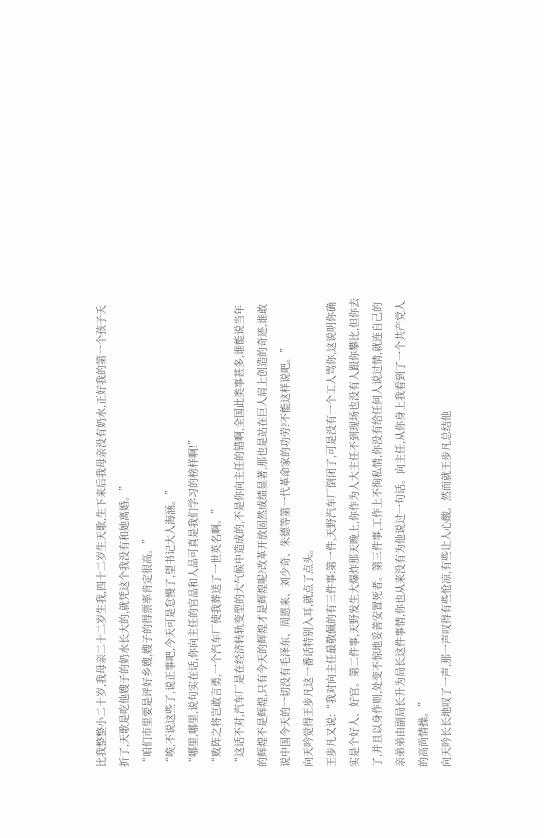比我整整小二十岁,我母亲二十二岁生我,四十二岁生天歌,生下来后我母亲没有奶水,正好我的第一个孩子夭折了,天歌是吃他嫂子的奶水长大的,就凭这个我没有和她离婚。”
“咱们市里要是评好乡嫂,嫂子的得票率肯定很高。”
“唉,不说这些了,说正事吧,今天可是怠慢了,望书记大人海涵。”
“哪里,哪里,说句实在话,你向主任的官品和人品可真是我们学习的榜样啊!”
“败阵之将岂敢言勇,一个汽车厂使我葬送了一世英名啊。”
“这话不对,汽车厂是在经济转轨变型的大气候中造成的,不是你向主任的错啊,全国此类事甚多,谁能说当年的辉煌不是辉煌,只有今天的辉煌才是辉煌呢?改革开放固然成绩显著,那也是站在巨人肩上创造的奇迹,谁敢说中国今天的一切没有毛泽东、周恩来、刘少奇、朱德等第一代革命家的功劳?不能这样说吧。”
向天吟觉得王步凡这一番话特别入耳,就点了点头。
王步凡又说:“我对向主任最敬佩的有三件事:第一件,天野汽车厂倒闭了,可是没有一个工人骂你,这说明你确实是个好人、好官。第二件事,天野发生大爆炸那天晚上,你作为人大主任不到现场也没有人跟你攀比,但你去了,并且以身作则,处变不惊地妥善安置死者。第三件事,工作上不徇私情,你没有给任何人说过情,就连自己的亲弟弟由副局长升为局长这件事情,你也从来没有为他说过一句话。向主任,从你身上我看到了一个共产党人的高尚情操。”
向天吟长长地叹了一声,那一声叹得有些怆凉,有些让人心酸。然而就王步凡总结他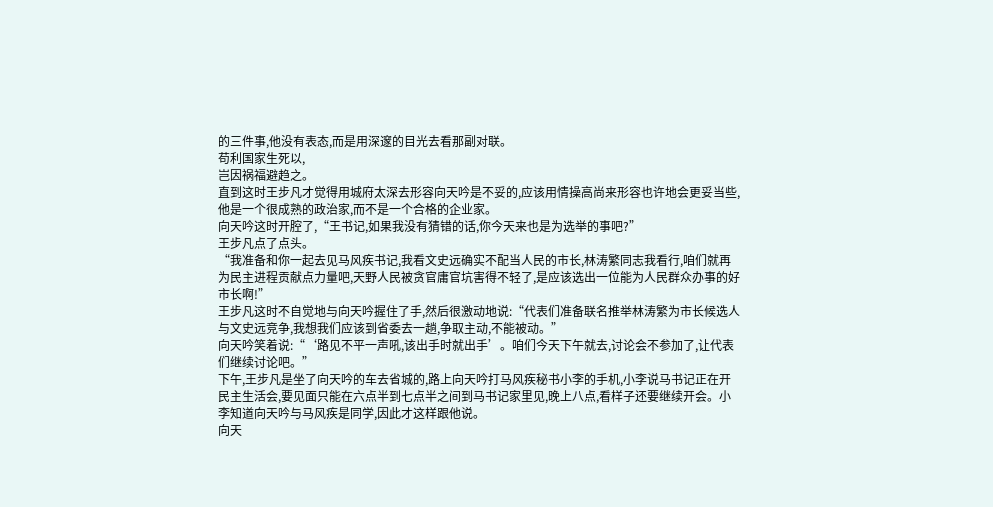的三件事,他没有表态,而是用深邃的目光去看那副对联。
苟利国家生死以,
岂因祸福避趋之。
直到这时王步凡才觉得用城府太深去形容向天吟是不妥的,应该用情操高尚来形容也许地会更妥当些,他是一个很成熟的政治家,而不是一个合格的企业家。
向天吟这时开腔了,“王书记,如果我没有猜错的话,你今天来也是为选举的事吧?”
王步凡点了点头。
“我准备和你一起去见马风疾书记,我看文史远确实不配当人民的市长,林涛繁同志我看行,咱们就再为民主进程贡献点力量吧,天野人民被贪官庸官坑害得不轻了,是应该选出一位能为人民群众办事的好市长啊!”
王步凡这时不自觉地与向天吟握住了手,然后很激动地说:“代表们准备联名推举林涛繁为市长候选人与文史远竞争,我想我们应该到省委去一趟,争取主动,不能被动。”
向天吟笑着说:“‘路见不平一声吼,该出手时就出手’。咱们今天下午就去,讨论会不参加了,让代表们继续讨论吧。”
下午,王步凡是坐了向天吟的车去省城的,路上向天吟打马风疾秘书小李的手机,小李说马书记正在开民主生活会,要见面只能在六点半到七点半之间到马书记家里见,晚上八点,看样子还要继续开会。小李知道向天吟与马风疾是同学,因此才这样跟他说。
向天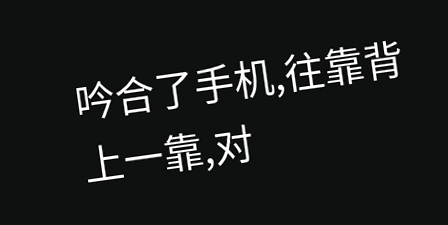吟合了手机,往靠背上一靠,对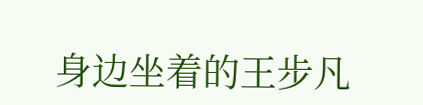身边坐着的王步凡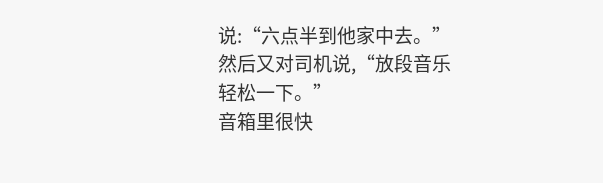说:“六点半到他家中去。”然后又对司机说,“放段音乐轻松一下。”
音箱里很快